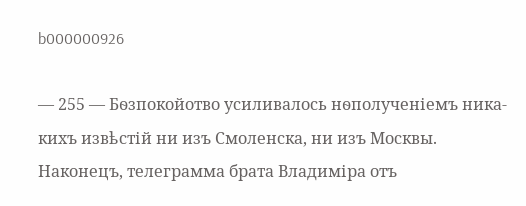b000000926

— 255 — Бѳзпокойотво усиливалось нѳполученіемъ ника- кихъ извѣстій ни изъ Смоленска, ни изъ Москвы. Наконецъ, телеграмма брата Владиміра отъ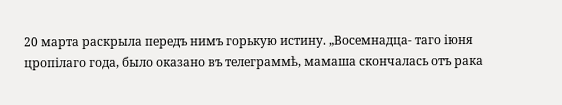20 марта раскрыла передъ нимъ горькую истину. „Восемнадца- таго іюня цропілаго года, было оказано въ телеграммѣ, мамаша скончалась отъ рака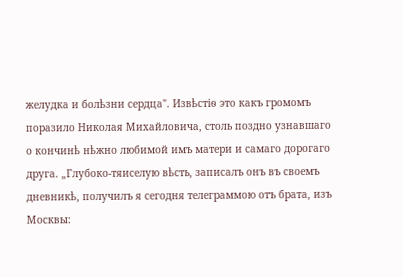желудка и болѣзни сердца". Извѣстіѳ это какъ громомъ поразило Николая Михайловича, столь поздно узнавшаго о кончинѣ нѣжно любимой имъ матери и самаго дорогаго друга. „Глубоко-тяиселую вѣсть, записалъ онъ въ своемъ дневникѣ, получилъ я сегодня телеграммою отъ брата, изъ Москвы: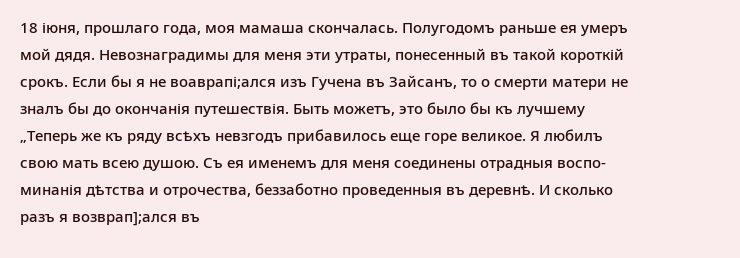18 іюня, прошлаго года, моя мамаша скончалась. Полугодомъ раньше ея умеръ мой дядя. Невознаградимы для меня эти утраты, понесенный въ такой короткій срокъ. Если бы я не воаврапі;ался изъ Гучена въ Зайсанъ, то о смерти матери не зналъ бы до окончанія путешествія. Быть можетъ, это было бы къ лучшему „Теперь же къ ряду всѣхъ невзгодъ прибавилось еще горе великое. Я любилъ свою мать всею душою. Съ ея именемъ для меня соединены отрадныя воспо- минанія дѣтства и отрочества, беззаботно проведенныя въ деревнѣ. И сколько разъ я возврап];ался въ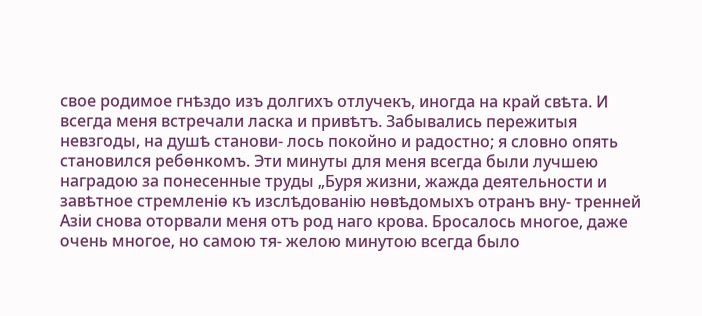свое родимое гнѣздо изъ долгихъ отлучекъ, иногда на край свѣта. И всегда меня встречали ласка и привѣтъ. Забывались пережитыя невзгоды, на душѣ станови- лось покойно и радостно; я словно опять становился ребѳнкомъ. Эти минуты для меня всегда были лучшею наградою за понесенные труды „Буря жизни, жажда деятельности и завѣтное стремленіѳ къ изслѣдованію нѳвѣдомыхъ отранъ вну- тренней Азіи снова оторвали меня отъ род наго крова. Бросалось многое, даже очень многое, но самою тя- желою минутою всегда было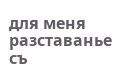для меня разставанье съ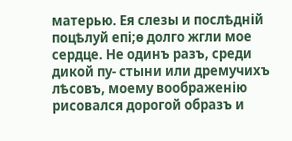матерью. Ея слезы и послѣдній поцѣлуй епі;ѳ долго жгли мое сердце. Не одинъ разъ, среди дикой пу- стыни или дремучихъ лѣсовъ, моему воображенію рисовался дорогой образъ и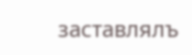заставлялъ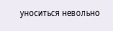уноситься невольно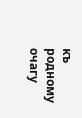къ родному очагу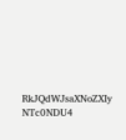RkJQdWJsaXNoZXIy NTc0NDU4